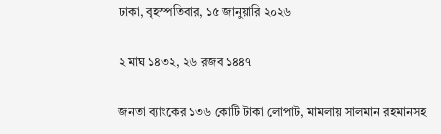ঢাকা, বৃহস্পতিবার, ১৫ জানুয়ারি ২০২৬

২ মাঘ ১৪৩২, ২৬ রজব ১৪৪৭

জনতা ব্যাংকের ১৩৬ কোটি টাকা লোপাট, মামলায় সালমান রহমানসহ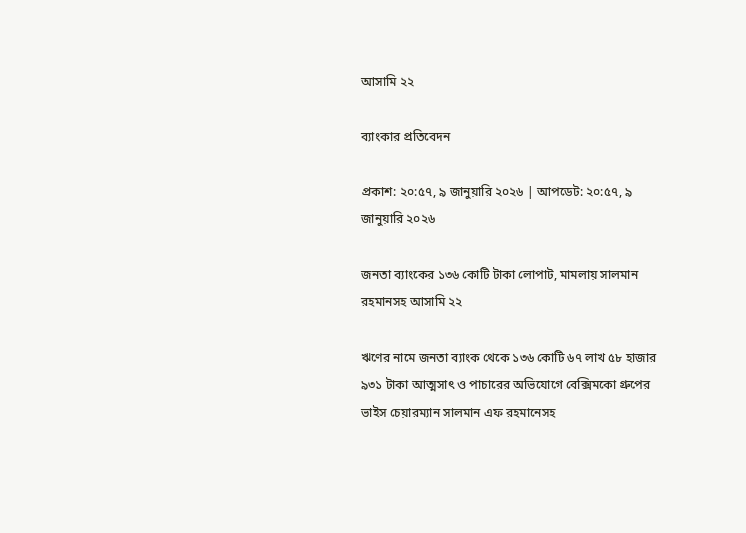আসামি ২২

ব্যাংকার প্রতিবেদন

প্রকাশ: ২০:৫৭, ৯ জানুয়ারি ২০২৬ | আপডেট: ২০:৫৭, ৯ জানুয়ারি ২০২৬

জনতা ব্যাংকের ১৩৬ কোটি টাকা লোপাট, মামলায় সালমান রহমানসহ আসামি ২২

ঋণের নামে জনতা ব্যাংক থেকে ১৩৬ কোটি ৬৭ লাখ ৫৮ হাজার ৯৩১ টাকা আত্মসাৎ ও পাচারের অভিযোগে বেক্সিমকো গ্রুপের ভাইস চেয়ারম্যান সালমান এফ রহমানেসহ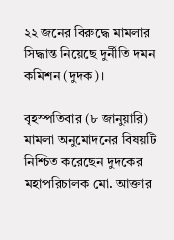২২ জনের বিরুদ্ধে মামলার সিদ্ধান্ত নিয়েছে দুর্নীতি দমন কমিশন (দুদক)।

বৃহস্পতিবার (৮ জানুয়ারি) মামলা অনুমোদনের বিষয়টি নিশ্চিত করেছেন দুদকের মহাপরিচালক মো. আক্তার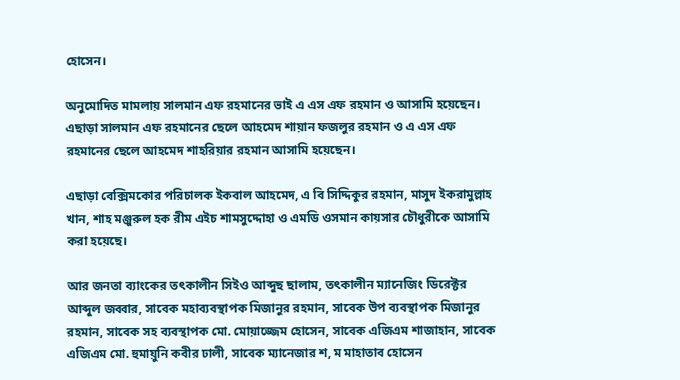হোসেন।

অনুমোদিত মামলায় সালমান এফ রহমানের ভাই এ এস এফ রহমান ও আসামি হয়েছেন। এছাড়া সালমান এফ রহমানের ছেলে আহমেদ শায়ান ফজলুর রহমান ও এ এস এফ রহমানের ছেলে আহমেদ শাহরিয়ার রহমান আসামি হয়েছেন।

এছাড়া বেক্সিমকোর পরিচালক ইকবাল আহমেদ, এ বি সিদ্দিকুর রহমান, মাসুদ ইকরামুল্লাহ খান, শাহ মঞ্জুরুল হক রীম এইচ শামসুদ্দোহা ও এমডি ওসমান কায়সার চৌধুরীকে আসামি করা হয়েছে।

আর জনতা ব্যাংকের তৎকালীন সিইও আব্দুছ ছালাম, তৎকালীন ম্যানেজিং ডিরেক্টর আব্দুল জব্বার, সাবেক মহাব্যবস্থাপক মিজানুর রহমান, সাবেক উপ ব্যবস্থাপক মিজানুর রহমান, সাবেক সহ ব্যবস্থাপক মো. মোয়াজ্জেম হোসেন, সাবেক এজিএম শাজাহান, সাবেক এজিএম মো. হুমায়ুনি কবীর ঢালী, সাবেক ম্যানেজার শ, ম মাহাতাব হোসেন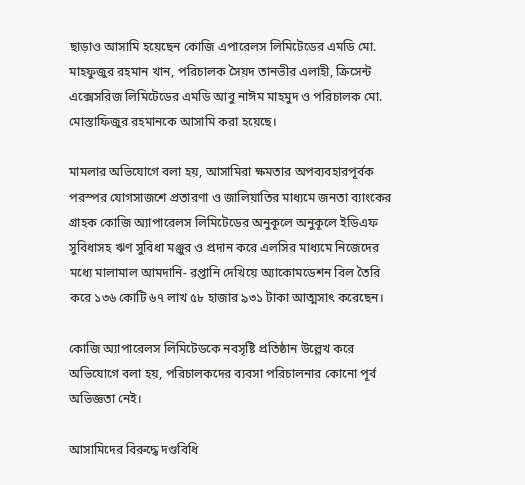ছাড়াও আসামি হয়েছেন কোজি এপারেলস লিমিটেডের এমডি মো. মাহফুজুর রহমান খান, পরিচালক সৈয়দ তানভীর এলাহী, ক্রিসেন্ট এক্সেসরিজ লিমিটেডের এমডি আবু নাঈম মাহমুদ ও পরিচালক মো. মোস্তাফিজুর রহমানকে আসামি করা হয়েছে।

মামলার অভিযোগে বলা হয়, আসামিরা ক্ষমতার অপব্যবহারপূর্বক পরস্পর যোগসাজশে প্রতারণা ও জালিয়াতির মাধ্যমে জনতা ব্যাংকের গ্রাহক কোজি অ্যাপারেলস লিমিটেডের অনুকূলে অনুকূলে ইডিএফ সুবিধাসহ ঋণ সুবিধা মঞ্জুর ও প্রদান করে এলসির মাধ্যমে নিজেদের মধ্যে মালামাল আমদানি- রপ্তানি দেখিয়ে অ্যাকোমডেশন বিল তৈরি করে ১৩৬ কোটি ৬৭ লাখ ৫৮ হাজার ৯৩১ টাকা আত্মসাৎ করেছেন।

কোজি অ্যাপারেলস লিমিটেডকে নবসৃষ্টি প্রতিষ্ঠান উল্লেখ করে অভিযোগে বলা হয়, পরিচালকদের ব্যবসা পরিচালনার কোনো পূর্ব অভিজ্ঞতা নেই।

আসামিদের বিরুদ্ধে দণ্ডবিধি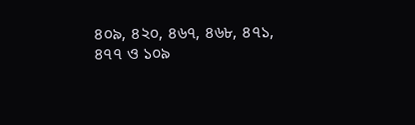৪০৯, ৪২০, ৪৬৭, ৪৬৮, ৪৭১, ৪৭৭ ও ১০৯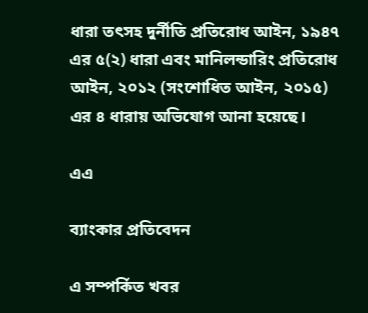ধারা তৎসহ দুর্নীতি প্রতিরোধ আইন, ১৯৪৭ এর ৫(২) ধারা এবং মানিলন্ডারিং প্রতিরোধ আইন, ২০১২ (সংশোধিত আইন, ২০১৫) এর ৪ ধারায় অভিযোগ আনা হয়েছে।

এএ

ব্যাংকার প্রতিবেদন

এ সম্পর্কিত খবর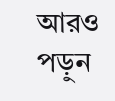আরও পড়ুন